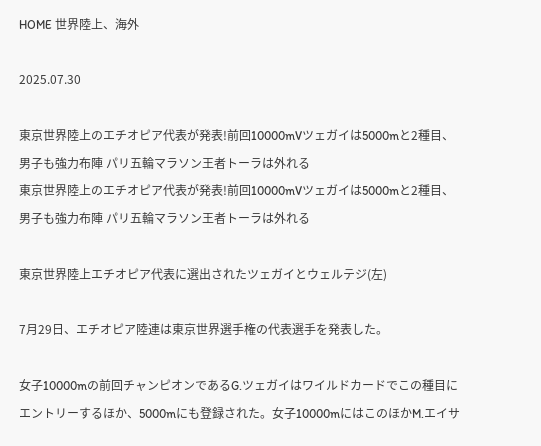HOME 世界陸上、海外

2025.07.30

東京世界陸上のエチオピア代表が発表!前回10000mVツェガイは5000mと2種目、男子も強力布陣 パリ五輪マラソン王者トーラは外れる
東京世界陸上のエチオピア代表が発表!前回10000mVツェガイは5000mと2種目、男子も強力布陣 パリ五輪マラソン王者トーラは外れる

東京世界陸上エチオピア代表に選出されたツェガイとウェルテジ(左)

7月29日、エチオピア陸連は東京世界選手権の代表選手を発表した。

女子10000mの前回チャンピオンであるG.ツェガイはワイルドカードでこの種目にエントリーするほか、5000mにも登録された。女子10000mにはこのほかM.エイサ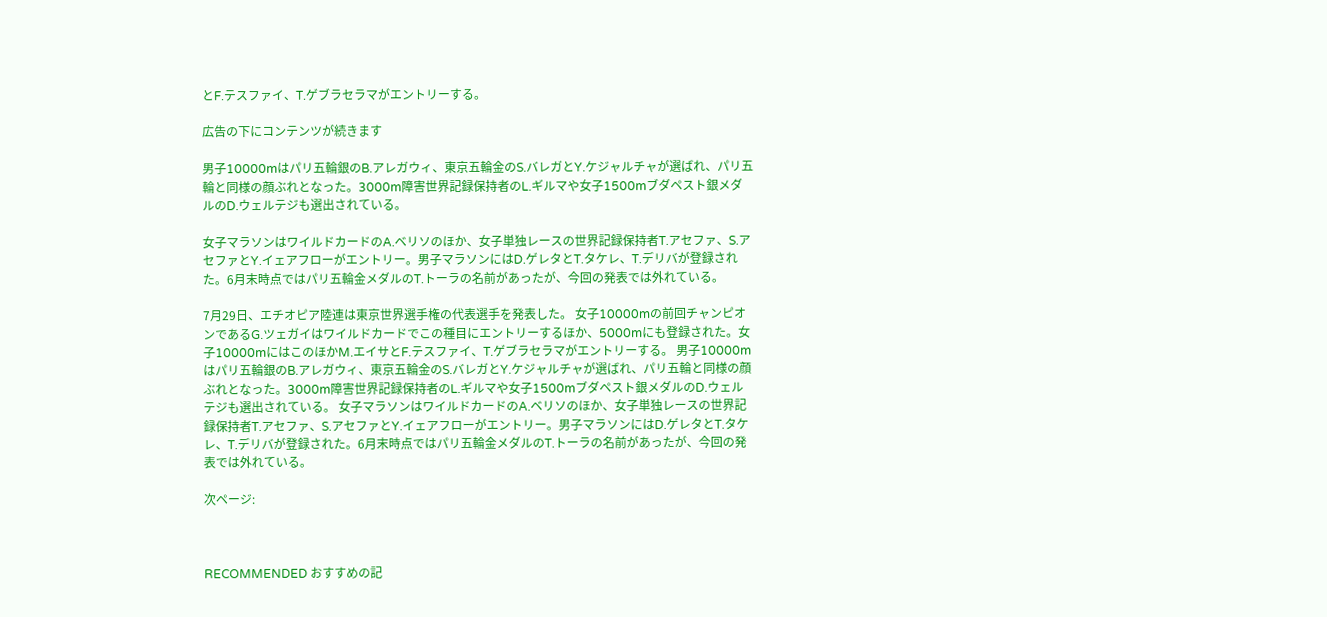とF.テスファイ、T.ゲブラセラマがエントリーする。

広告の下にコンテンツが続きます

男子10000mはパリ五輪銀のB.アレガウィ、東京五輪金のS.バレガとY.ケジャルチャが選ばれ、パリ五輪と同様の顔ぶれとなった。3000m障害世界記録保持者のL.ギルマや女子1500mブダペスト銀メダルのD.ウェルテジも選出されている。

女子マラソンはワイルドカードのA.ベリソのほか、女子単独レースの世界記録保持者T.アセファ、S.アセファとY.イェアフローがエントリー。男子マラソンにはD.ゲレタとT.タケレ、T.デリバが登録された。6月末時点ではパリ五輪金メダルのT.トーラの名前があったが、今回の発表では外れている。

7月29日、エチオピア陸連は東京世界選手権の代表選手を発表した。 女子10000mの前回チャンピオンであるG.ツェガイはワイルドカードでこの種目にエントリーするほか、5000mにも登録された。女子10000mにはこのほかM.エイサとF.テスファイ、T.ゲブラセラマがエントリーする。 男子10000mはパリ五輪銀のB.アレガウィ、東京五輪金のS.バレガとY.ケジャルチャが選ばれ、パリ五輪と同様の顔ぶれとなった。3000m障害世界記録保持者のL.ギルマや女子1500mブダペスト銀メダルのD.ウェルテジも選出されている。 女子マラソンはワイルドカードのA.ベリソのほか、女子単独レースの世界記録保持者T.アセファ、S.アセファとY.イェアフローがエントリー。男子マラソンにはD.ゲレタとT.タケレ、T.デリバが登録された。6月末時点ではパリ五輪金メダルのT.トーラの名前があったが、今回の発表では外れている。

次ページ:



RECOMMENDED おすすめの記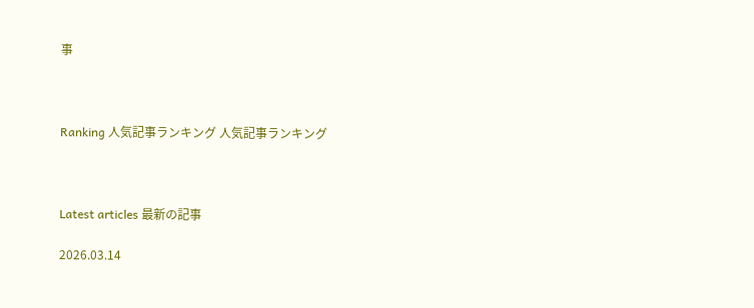事



Ranking 人気記事ランキング 人気記事ランキング



Latest articles 最新の記事

2026.03.14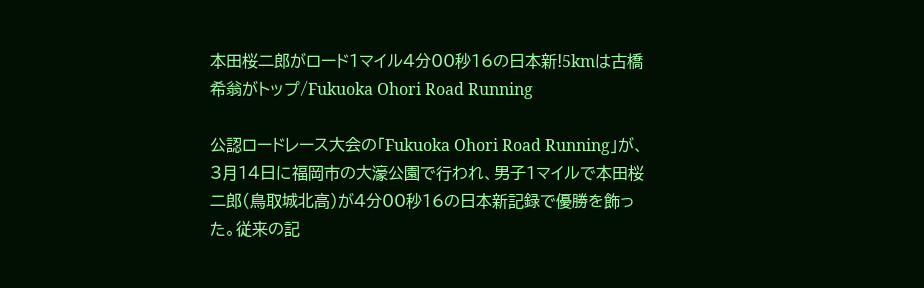本田桜二郎がロード1マイル4分00秒16の日本新!5kmは古橋希翁がトップ/Fukuoka Ohori Road Running

公認ロードレース大会の「Fukuoka Ohori Road Running」が、3月14日に福岡市の大濠公園で行われ、男子1マイルで本田桜二郎(鳥取城北高)が4分00秒16の日本新記録で優勝を飾った。従来の記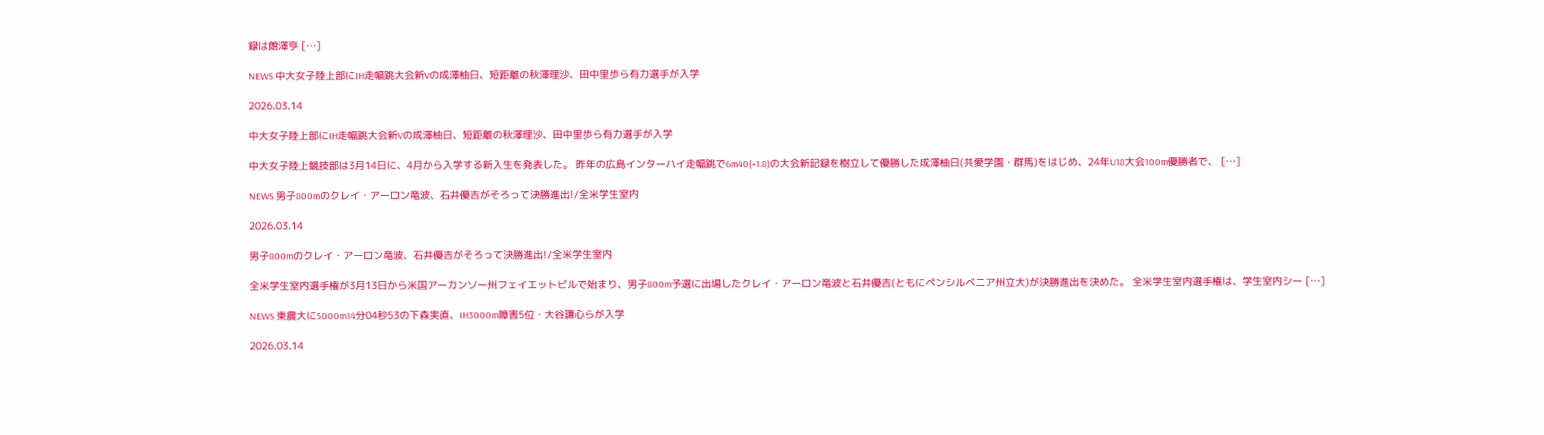録は館澤亨 […]

NEWS 中大女子陸上部にIH走幅跳大会新Vの成澤柚日、短距離の秋澤理沙、田中里歩ら有力選手が入学

2026.03.14

中大女子陸上部にIH走幅跳大会新Vの成澤柚日、短距離の秋澤理沙、田中里歩ら有力選手が入学

中大女子陸上競技部は3月14日に、4月から入学する新入生を発表した。 昨年の広島インターハイ走幅跳で6m40(+1.8)の大会新記録を樹立して優勝した成澤柚日(共愛学園・群馬)をはじめ、24年U18大会100m優勝者で、 […]

NEWS 男子800mのクレイ・アーロン竜波、石井優吉がそろって決勝進出!/全米学生室内

2026.03.14

男子800mのクレイ・アーロン竜波、石井優吉がそろって決勝進出!/全米学生室内

全米学生室内選手権が3月13日から米国アーカンソー州フェイエットビルで始まり、男子800m予選に出場したクレイ・アーロン竜波と石井優吉(ともにペンシルベニア州立大)が決勝進出を決めた。 全米学生室内選手権は、学生室内シー […]

NEWS 東農大に5000m14分04秒53の下森実直、IH3000m障害5位・大谷謙心らが入学

2026.03.14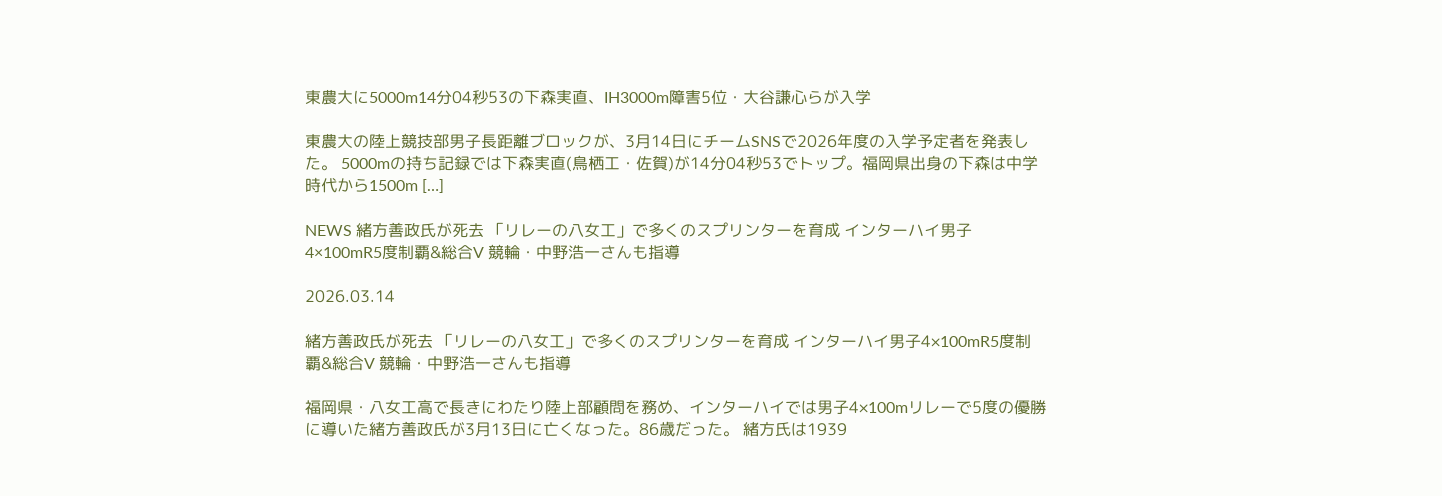東農大に5000m14分04秒53の下森実直、IH3000m障害5位・大谷謙心らが入学

東農大の陸上競技部男子長距離ブロックが、3月14日にチームSNSで2026年度の入学予定者を発表した。 5000mの持ち記録では下森実直(鳥栖工・佐賀)が14分04秒53でトップ。福岡県出身の下森は中学時代から1500m […]

NEWS 緒方善政氏が死去 「リレーの八女工」で多くのスプリンターを育成 インターハイ男子4×100mR5度制覇&総合V 競輪・中野浩一さんも指導

2026.03.14

緒方善政氏が死去 「リレーの八女工」で多くのスプリンターを育成 インターハイ男子4×100mR5度制覇&総合V 競輪・中野浩一さんも指導

福岡県・八女工高で長きにわたり陸上部顧問を務め、インターハイでは男子4×100mリレーで5度の優勝に導いた緒方善政氏が3月13日に亡くなった。86歳だった。 緒方氏は1939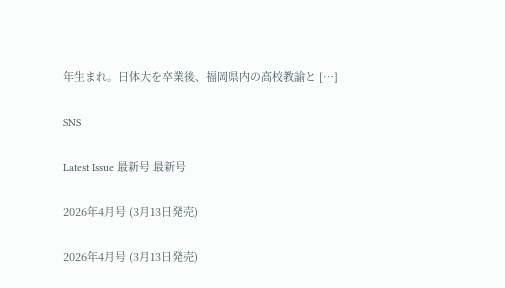年生まれ。日体大を卒業後、福岡県内の高校教諭と […]

SNS

Latest Issue 最新号 最新号

2026年4月号 (3月13日発売)

2026年4月号 (3月13日発売)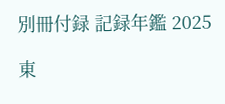別冊付録 記録年鑑 2025

東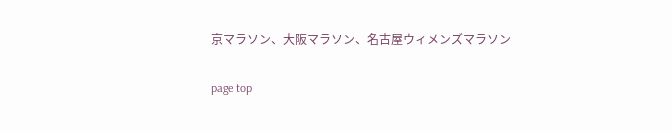京マラソン、大阪マラソン、名古屋ウィメンズマラソン

page top